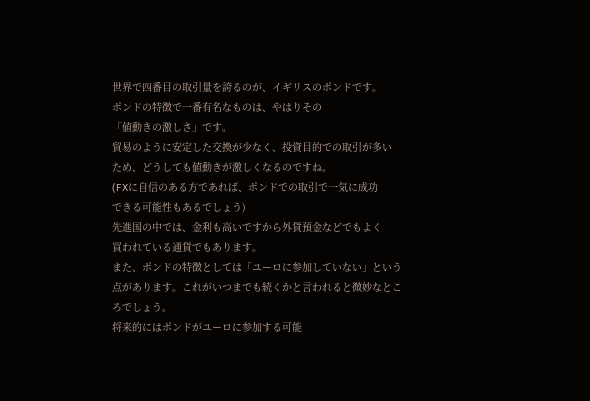世界で四番目の取引量を誇るのが、イギリスのポンドです。
ポンドの特徴で一番有名なものは、やはりその
「値動きの激しさ」です。
貿易のように安定した交換が少なく、投資目的での取引が多い
ため、どうしても値動きが激しくなるのですね。
(FXに自信のある方であれば、ポンドでの取引で一気に成功
できる可能性もあるでしょう)
先進国の中では、金利も高いですから外貨預金などでもよく
買われている通貨でもあります。
また、ポンドの特徴としては「ユーロに参加していない」という
点があります。これがいつまでも続くかと言われると微妙なとこ
ろでしょう。
将来的にはポンドがユーロに参加する可能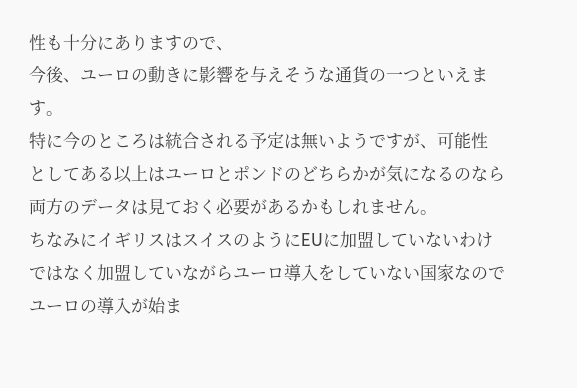性も十分にありますので、
今後、ユーロの動きに影響を与えそうな通貨の一つといえます。
特に今のところは統合される予定は無いようですが、可能性
としてある以上はユーロとポンドのどちらかが気になるのなら
両方のデータは見ておく必要があるかもしれません。
ちなみにイギリスはスイスのようにEUに加盟していないわけ
ではなく加盟していながらユーロ導入をしていない国家なので
ユーロの導入が始ま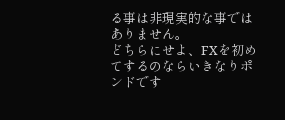る事は非現実的な事ではありません。
どちらにせよ、FXを初めてするのならいきなりポンドです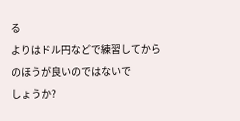る
よりはドル円などで練習してからのほうが良いのではないで
しょうか?